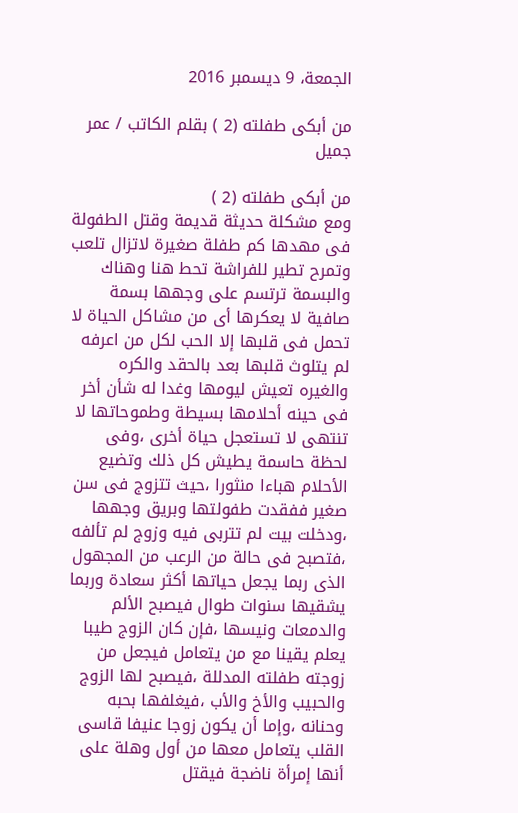الجمعة، 9 ديسمبر 2016

من أبكى طفلته (2 ) بقلم الكاتب / عمر جميل

من أبكى طفلته (2 )
ومع مشكلة حديثة قديمة وقتل الطفولة فى مهدها كم طفلة صغيرة لاتزال تلعب وتمرح تطير للفراشة تحط هنا وهناك والبسمة ترتسم على وجهها بسمة صافية لا يعكرها أى من مشاكل الحياة لا تحمل فى قلبها إلا الحب لكل من اعرفه لم يتلوث قلبها بعد بالحقد والكره والغيره تعيش ليومها وغدا له شأن أخر فى حينه أحلامها بسيطة وطموحاتها لا تنتهى لا تستعجل حياة أخرى ،وفى لحظة حاسمة يطيش كل ذلك وتضيع الأحلام هباءا منثورا ،حيث تتزوج فى سن صغير ففقدت طفولتها وبريق وجهها ،ودخلت بيت لم تتربى فيه وزوج لم تألفه ،فتصبح فى حالة من الرعب من المجهول الذى ربما يجعل حياتها أكثر سعادة وربما يشقيها سنوات طوال فيصبح الألم والدمعات ونيسها ،فإن كان الزوج طيبا يعلم يقينا مع من يتعامل فيجعل من زوجته طفلته المدللة ،فيصبح لها الزوج والحبيب والأخ والأب ،فيغلفها بحبه وحنانه ،وإما أن يكون زوجا عنيفا قاسى القلب يتعامل معها من أول وهلة على أنها إمرأة ناضجة فيقتل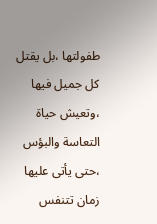طفولتها ،بل يقتل كل جميل فيها ،وتعيش حياة التعاسة والبؤس ،حتى يأتى عليها زمان تتنفس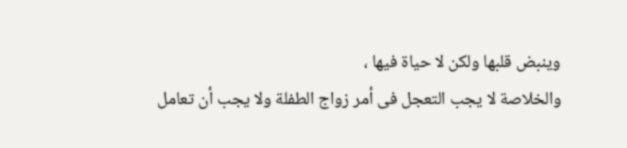وينبض قلبها ولكن لا حياة فيها ،
والخلاصة لا يجب التعجل فى أمر زواج الطفلة ولا يجب أن تعامل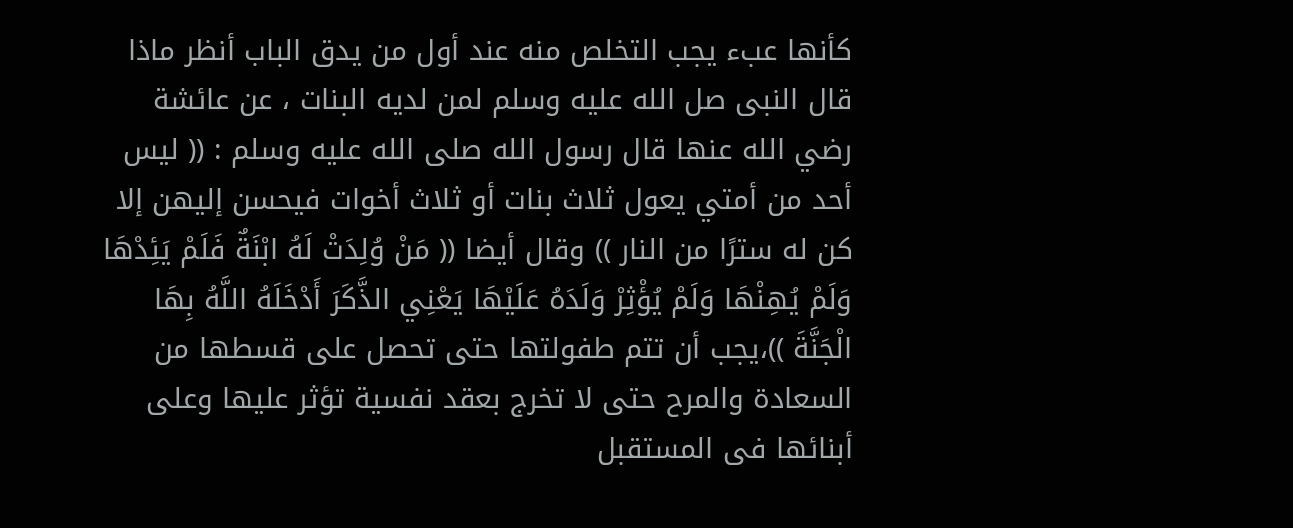كأنها عبء يجب التخلص منه عند أول من يدق الباب أنظر ماذا قال النبى صل الله عليه وسلم لمن لديه البنات ، عن عائشة رضي الله عنها قال رسول الله صلى الله عليه وسلم : (( ليس أحد من أمتي يعول ثلاث بنات أو ثلاث أخوات فيحسن إليهن إلا كن له سترًا من النار )) وقال أيضا (( مَنْ وُلِدَتْ لَهُ ابْنَةٌ فَلَمْ يَئِدْهَا وَلَمْ يُهِنْهَا وَلَمْ يُؤْثِرْ وَلَدَهُ عَلَيْهَا يَعْنِي الذَّكَرَ أَدْخَلَهُ اللَّهُ بِهَا الْجَنَّةَ ))،يجب أن تتم طفولتها حتى تحصل على قسطها من السعادة والمرح حتى لا تخرج بعقد نفسية تؤثر عليها وعلى أبنائها فى المستقبل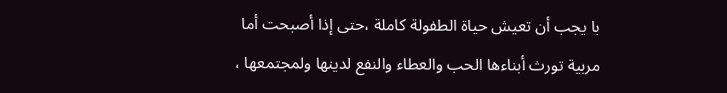با يجب أن تعيش حياة الطفولة كاملة ،حتى إذا أصبحت أما مربية تورث أبناءها الحب والعطاء والنفع لدينها ولمجتمعها ،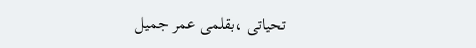تحياتى ،بقلمى عمر جميل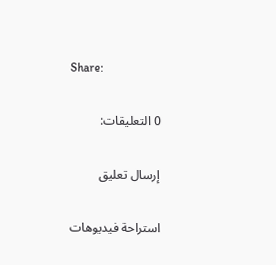Share:

0 التعليقات:

إرسال تعليق

استراحة فيديوهات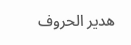هدير الحروف